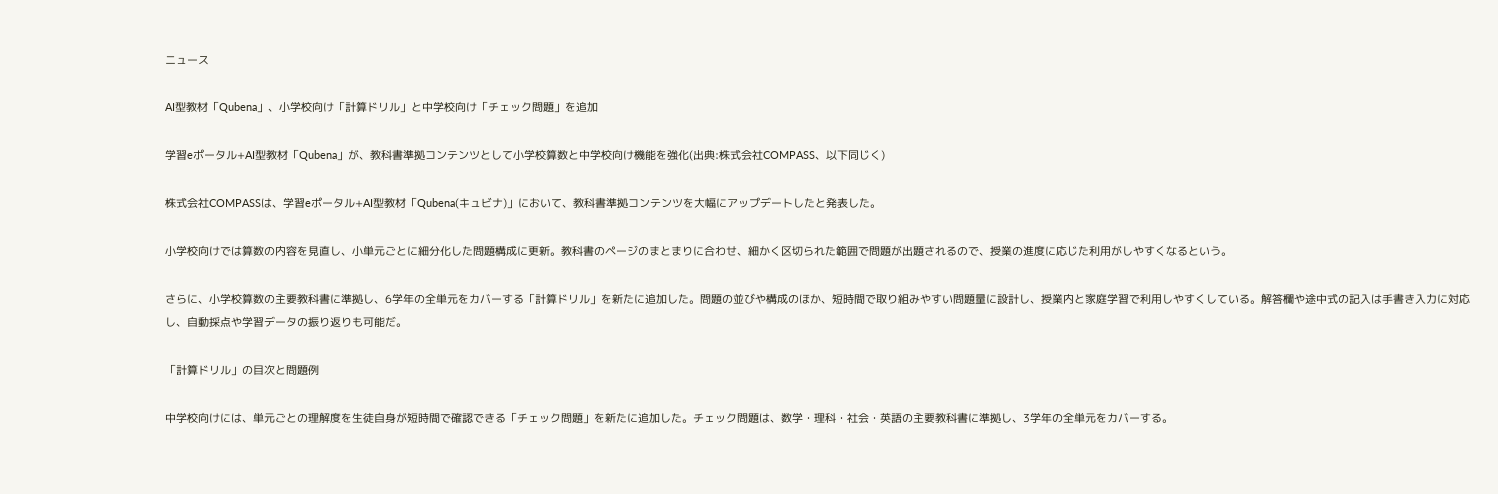ニュース

AI型教材「Qubena」、小学校向け「計算ドリル」と中学校向け「チェック問題」を追加

学習eポータル+AI型教材「Qubena」が、教科書準拠コンテンツとして小学校算数と中学校向け機能を強化(出典:株式会社COMPASS、以下同じく)

株式会社COMPASSは、学習eポータル+AI型教材「Qubena(キュビナ)」において、教科書準拠コンテンツを大幅にアップデートしたと発表した。

小学校向けでは算数の内容を見直し、小単元ごとに細分化した問題構成に更新。教科書のページのまとまりに合わせ、細かく区切られた範囲で問題が出題されるので、授業の進度に応じた利用がしやすくなるという。

さらに、小学校算数の主要教科書に準拠し、6学年の全単元をカバーする「計算ドリル」を新たに追加した。問題の並びや構成のほか、短時間で取り組みやすい問題量に設計し、授業内と家庭学習で利用しやすくしている。解答欄や途中式の記入は手書き入力に対応し、自動採点や学習データの振り返りも可能だ。

「計算ドリル」の目次と問題例

中学校向けには、単元ごとの理解度を生徒自身が短時間で確認できる「チェック問題」を新たに追加した。チェック問題は、数学・理科・社会・英語の主要教科書に準拠し、3学年の全単元をカバーする。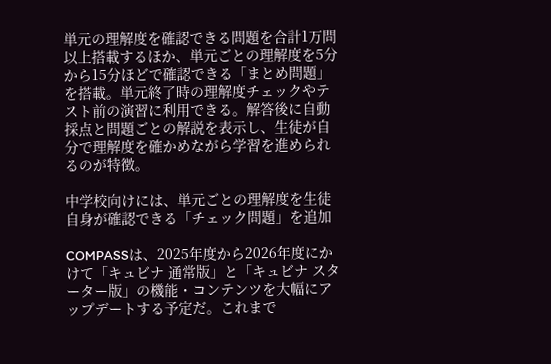単元の理解度を確認できる問題を合計1万問以上搭載するほか、単元ごとの理解度を5分から15分ほどで確認できる「まとめ問題」を搭載。単元終了時の理解度チェックやテスト前の演習に利用できる。解答後に自動採点と問題ごとの解説を表示し、生徒が自分で理解度を確かめながら学習を進められるのが特徴。

中学校向けには、単元ごとの理解度を生徒自身が確認できる「チェック問題」を追加

COMPASSは、2025年度から2026年度にかけて「キュビナ 通常版」と「キュビナ スターター版」の機能・コンテンツを大幅にアップデートする予定だ。これまで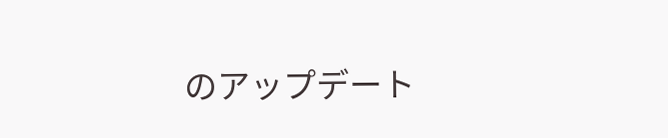のアップデート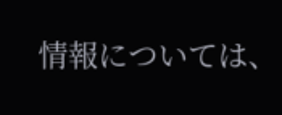情報については、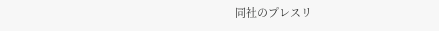同社のプレスリ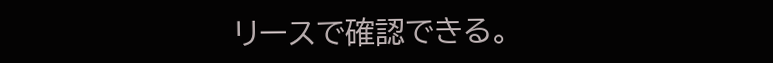リースで確認できる。